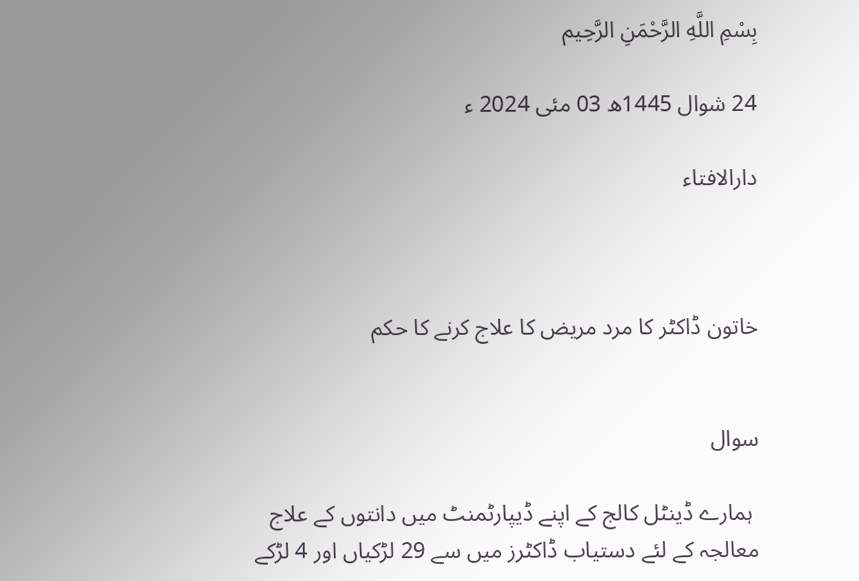بِسْمِ اللَّهِ الرَّحْمَنِ الرَّحِيم

24 شوال 1445ھ 03 مئی 2024 ء

دارالافتاء



خاتون ڈاکٹر کا مرد مریض کا علاج کرنے کا حکم


سوال

 ہمارے ڈینٹل کالج کے اپنے ڈیپارٹمنٹ میں دانتوں کے علاج معالجہ کے لئے دستیاب ڈاکٹرز میں سے 29 لڑکیاں اور 4 لڑکے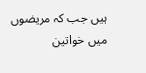ہیں جب کہ مریضوں میں خواتین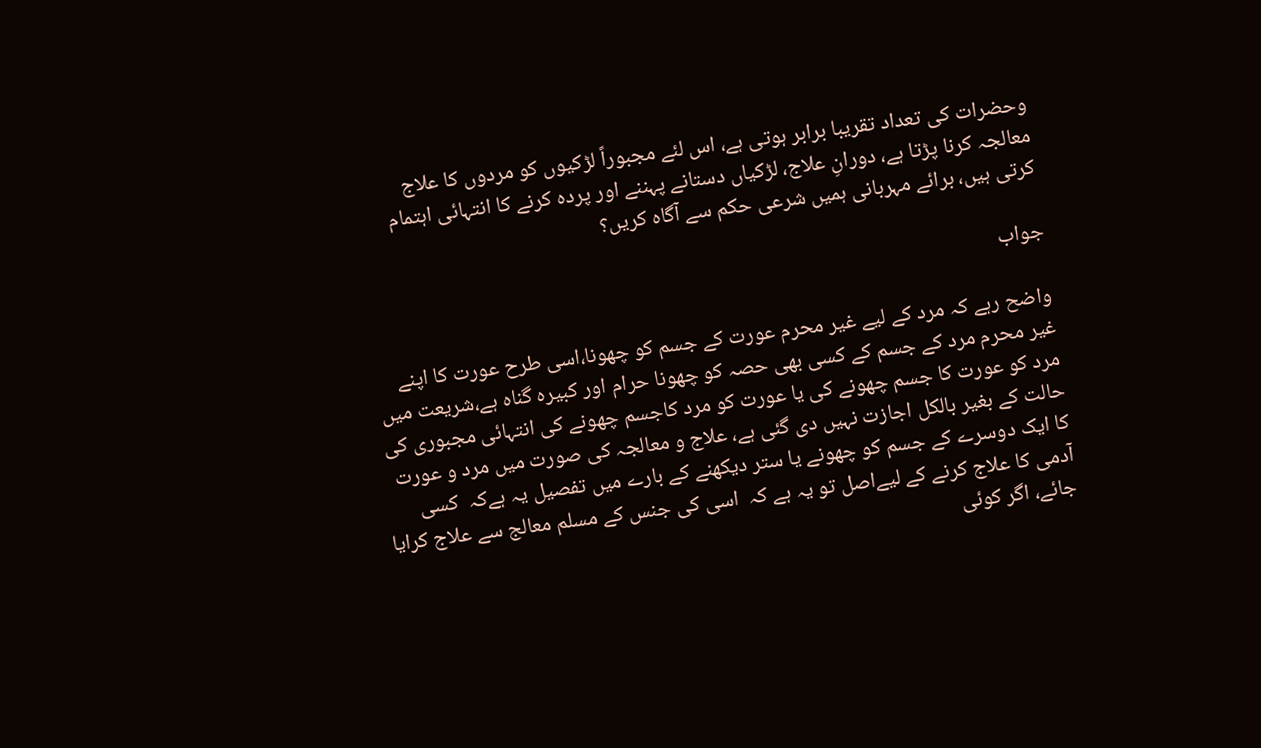وحضرات کی تعداد تقریبا برابر ہوتی ہے، اس لئے مجبوراً لڑکیوں کو مردوں کا علاج معالجہ کرنا پڑتا ہے، دورانِ علاج، لڑکیاں دستانے پہننے اور پردہ کرنے کا انتہائی اہتمام کرتی ہیں، برائے مہربانی ہمیں شرعی حکم سے آگاہ کریں؟

جواب

واضح رہے کہ مرد کے لیے غیر محرم عورت کے جسم کو چھونا،اسی طرح عورت کا اپنے غیر محرم مرد کے جسم کے کسی بھی حصہ کو چھونا حرام اور کبیرہ گناہ ہے،شریعت میں مرد کو عورت کا جسم چھونے کی یا عورت کو مرد کاجسم چھونے کی انتہائی مجبوری کی حالت کے بغیر بالکل اجازت نہیں دی گئی ہے، علاج و معالجہ کی صورت میں مرد و عورت کا ایک دوسرے کے جسم کو چھونے یا ستر دیکھنے کے بارے میں تفصیل یہ ہےکہ  کسی آدمی کا علاج کرنے کے لیےاصل تو یہ ہے کہ  اسی کی جنس کے مسلم معالج سے علاج کرایا جائے، اگر کوئی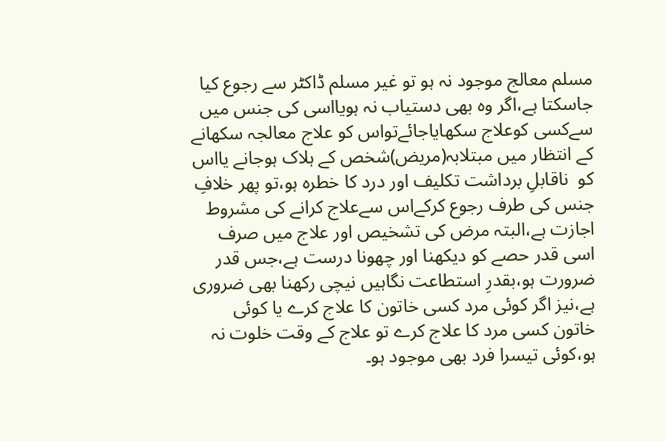مسلم معالج موجود نہ ہو تو غیر مسلم ڈاکٹر سے رجوع کیا جاسکتا ہے،اگر وہ بھی دستیاب نہ ہویااسی کی جنس میں سےکسی کوعلاج سکھایاجائےتواس کو علاج معالجہ سکھانے کے انتظار میں مبتلابہ(مریض)شخص کے ہلاک ہوجانے یااس کو  ناقابلِ برداشت تکلیف اور درد کا خطرہ ہو،تو پھر خلافِ جنس کی طرف رجوع کرکےاس سےعلاج کرانے کی مشروط اجازت ہے،البتہ مرض کی تشخیص اور علاج میں صرف اسی قدر حصے کو دیکھنا اور چھونا درست ہے،جس قدر ضرورت ہو،بقدرِ استطاعت نگاہیں نیچی رکھنا بھی ضروری ہے،نیز اگر کوئی مرد کسی خاتون کا علاج کرے یا کوئی خاتون کسی مرد کا علاج کرے تو علاج کے وقت خلوت نہ ہو،کوئی تیسرا فرد بھی موجود ہو۔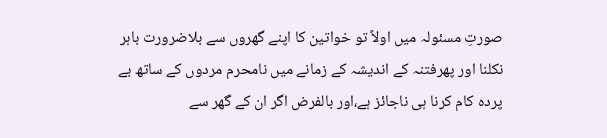صورتِ مسئولہ میں اولاً تو خواتین کا اپنے گھروں سے بلاضرورت باہر نکلنا اور پھرفتنہ کے اندیشہ کے زمانے میں نامحرم مردوں کے ساتھ بے پردہ کام کرنا ہی ناجائز ہے،اور بالفرض اگر ان کے گھر سے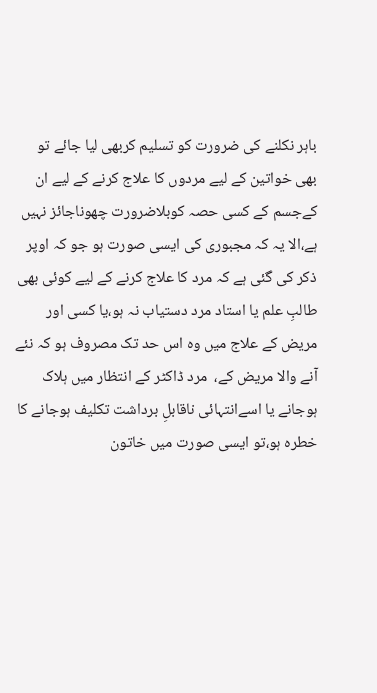باہر نکلنے کی ضرورت کو تسلیم کربھی لیا جائے تو بھی خواتین کے لیے مردوں کا علاج کرنے کے لیے ان کےجسم کے کسی حصہ کوبلاضرورت چھوناجائز نہیں ہے،الا یہ کہ مجبوری کی ایسی صورت ہو جو کہ اوپر ذکر کی گئی ہے کہ مرد کا علاج کرنے کے لیے کوئی بھی طالبِ علم یا استاد مرد دستیاب نہ ہو،یا کسی اور مریض کے علاج میں وہ اس حد تک مصروف ہو کہ نئے آنے والا مریض کے،  مرد ڈاکٹر کے انتظار میں ہلاک ہوجانے یا اسےانتہائی ناقابلِ برداشت تکلیف ہوجانے کا خطرہ ہو،تو ایسی صورت میں خاتون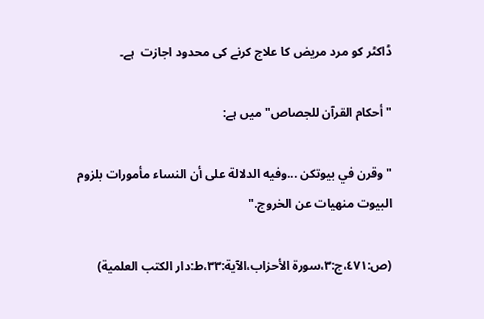ڈاکٹر کو مرد مریض کا علاج کرنے کی محدود اجازت  ہے۔

"أحکام القرآن للجصاص" میں ہے:

"وقرن في بيوتكن ...وفيه الدلالة على أن النساء مأمورات بلزوم البيوت ‌منهيات ‌عن ‌الخروج."

(ص:٤٧١،ج:٣،سورۃ الأحزاب،الآية:٣٣،ط:دار الكتب العلمية)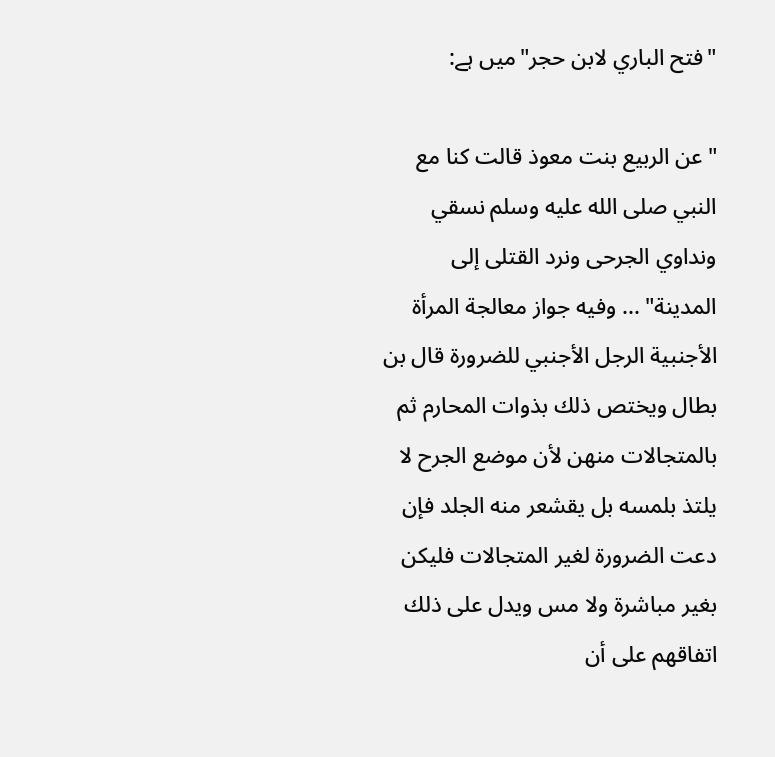"فتح الباري لابن حجر"میں ہے:

"عن الربيع بنت معوذ قالت كنا مع النبي صلى الله عليه وسلم نسقي ونداوي الجرحى ونرد القتلى إلى المدينة" ... وفيه جواز معالجة المرأة الأجنبية الرجل الأجنبي للضرورة قال بن بطال ويختص ذلك بذوات المحارم ثم بالمتجالات منهن لأن موضع الجرح لا يلتذ بلمسه بل يقشعر منه الجلد فإن دعت الضرورة لغير المتجالات فليكن بغير مباشرة ولا مس ويدل على ذلك اتفاقهم على أن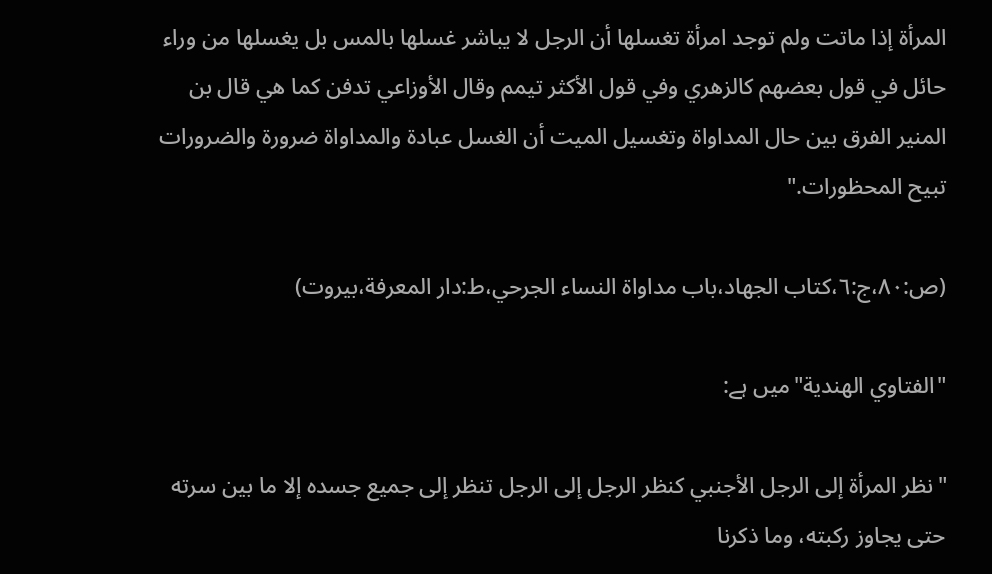المرأة إذا ماتت ولم توجد امرأة تغسلها أن الرجل لا يباشر غسلها بالمس بل يغسلها من وراء حائل في قول بعضهم كالزهري وفي قول الأكثر تيمم وقال الأوزاعي تدفن كما هي قال بن المنير الفرق بين حال المداواة وتغسيل الميت أن الغسل عبادة والمداواة ضرورة والضرورات تبيح المحظورات."

(ص:٨٠،ج:٦،کتاب الجهاد،باب مداواة النساء الجرحي،ط:دار المعرفة،بيروت)

"الفتاوي الهندية"میں ہے:

"نظر المرأة إلى الرجل الأجنبي كنظر الرجل إلى الرجل تنظر إلى جميع جسده إلا ما بين سرته حتى يجاوز ركبته، وما ذكرنا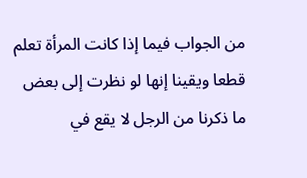من الجواب فيما إذا كانت المرأة تعلم قطعا ويقينا إنها لو نظرت إلى بعض ما ذكرنا من الرجل لا يقع في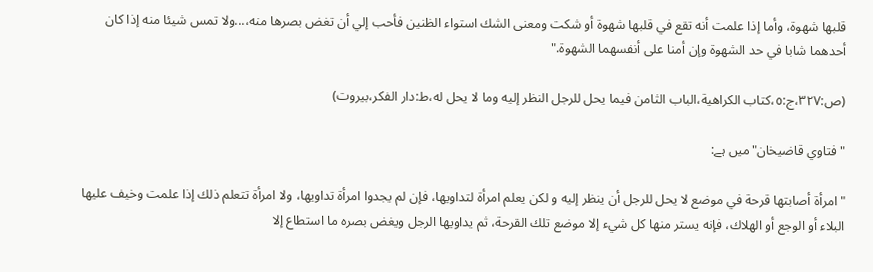قلبها شهوة، وأما إذا علمت أنه تقع في قلبها شهوة أو شكت ومعنى الشك استواء الظنين فأحب إلي أن تغض بصرها منه،...ولا تمس شيئا منه إذا كان أحدهما شابا في حد الشهوة وإن أمنا على أنفسهما الشهوة."

(ص:٣٢٧،ج:٥،کتاب الکراهية،الباب الثامن فيما يحل للرجل النظر إليه وما لا يحل له،ط:دار الفکر،بیروت)

"فتاوي قاضيخان"میں ہے:

"امرأة أصابتها قرحة في موضع لا يحل للرجل أن ينظر إليه و لكن يعلم امرأة ‌لتداويها، فإن لم يجدوا امرأة ‌تداويها، ولا امرأة تتعلم ذلك إذا علمت وخيف عليها البلاء أو الوجع أو الهلاك، فإنه يستر منها كل شيء إلا موضع تلك القرحة، ثم يداويها الرجل ويغض بصره ما استطاع إلا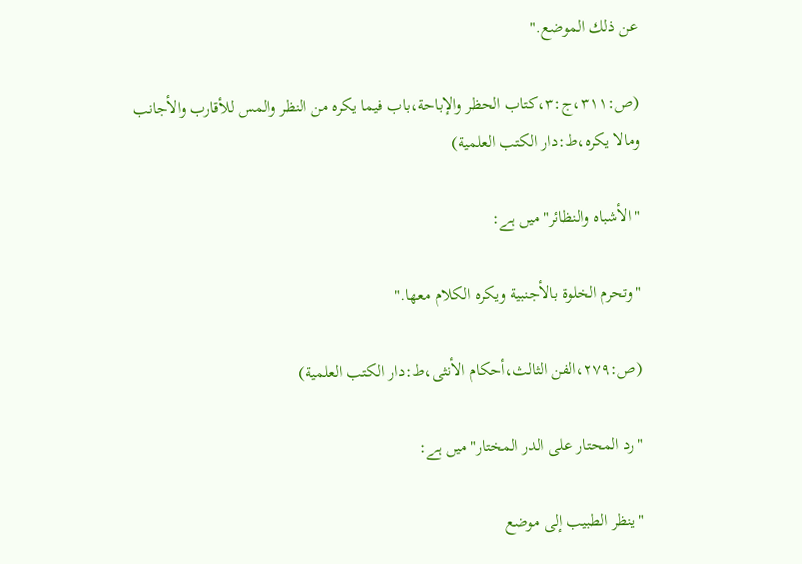عن ذلك الموضع."

(ص:٣١١،ج:٣،کتاب الحظر والإباحة،باب فيما يكره من النظر والمس للأقارب والأجانب ومالا يكره،ط:دار الکتب العلمیة)

"الأشباه والنظائر"میں ہے:

"وتحرم الخلوة بالأجنبية ويكره الكلام معها."

(ص:٢٧٩،الفن الثالث،أحكام الأنثى،ط:دار الكتب العلمية)

"رد المحتار على الدر المختار"ميں ہے:

"ينظر الطبيب إلى موضع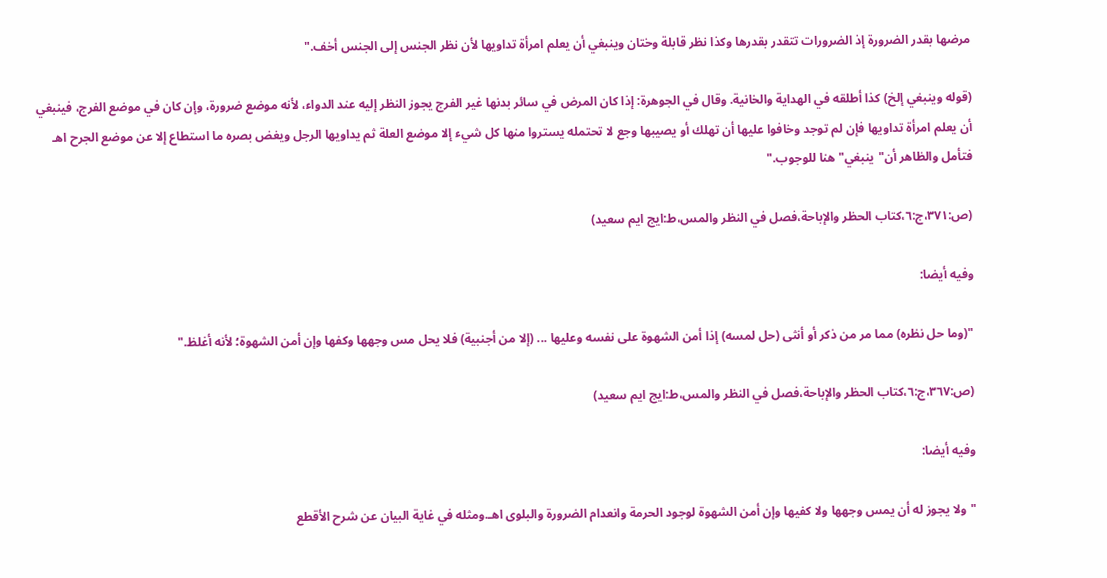مرضها بقدر الضرورة إذ الضرورات تتقدر بقدرها وكذا نظر قابلة وختان وينبغي أن يعلم امرأة تداويها لأن نظر الجنس إلى الجنس أخف."

(قوله وينبغي إلخ) كذا أطلقه في الهداية والخانية. وقال في الجوهرة: إذا كان المرض في سائر بدنها غير الفرج يجوز النظر إليه عند الدواء، لأنه موضع ضرورة، وإن كان في موضع الفرج، فينبغي أن يعلم امرأة تداويها فإن لم توجد وخافوا عليها أن تهلك أو يصيبها وجع لا تحتمله يستروا منها كل شيء إلا موضع العلة ثم يداويها الرجل ويغض بصره ما استطاع إلا عن موضع الجرح اهـ فتأمل والظاهر أن"ينبغي" هنا للوجوب."

(ص:٣٧١،ج:٦،كتاب الحظر والإباحة،‌‌فصل في النظر والمس،ط:ايج ايم سعيد)

وفيه أيضا:

"(وما حل نظره) مما مر من ذكر أو أنثى (حل لمسه) إذا أمن الشهوة على نفسه وعليها ... (إلا من أجنبية) فلا يحل مس وجهها وكفها وإن أمن الشهوة؛ لأنه أغلظ."

(ص:٣٦٧،ج:٦،كتاب الحظر والإباحة،‌‌فصل في النظر والمس،ط:ايج ايم سعيد)

وفيه أيضا:

"ولا يجوز له أن يمس وجهها ولا كفيها وإن أمن الشهوة لوجود الحرمة وانعدام الضرورة والبلوى اهـ.ومثله في غاية البيان عن شرح الأقطع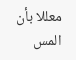معللا بأن المس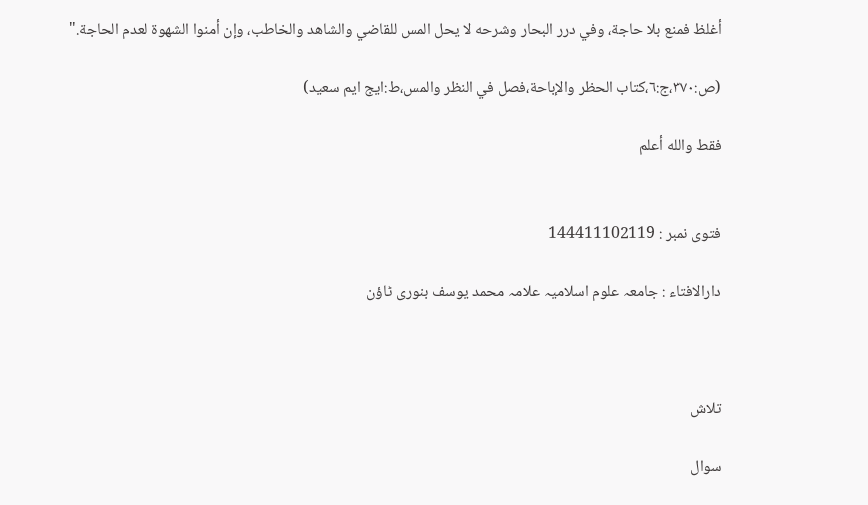أغلظ فمنع بلا حاجة، وفي درر البحار وشرحه لا يحل المس للقاضي والشاهد والخاطب، وإن أمنوا الشهوة لعدم الحاجة."

(ص:٣٧٠،ج:٦،كتاب الحظر والإباحة،‌‌فصل في النظر والمس،ط:ايج ايم سعيد)

فقط والله أعلم


فتوی نمبر : 144411102119

دارالافتاء : جامعہ علوم اسلامیہ علامہ محمد یوسف بنوری ٹاؤن



تلاش

سوال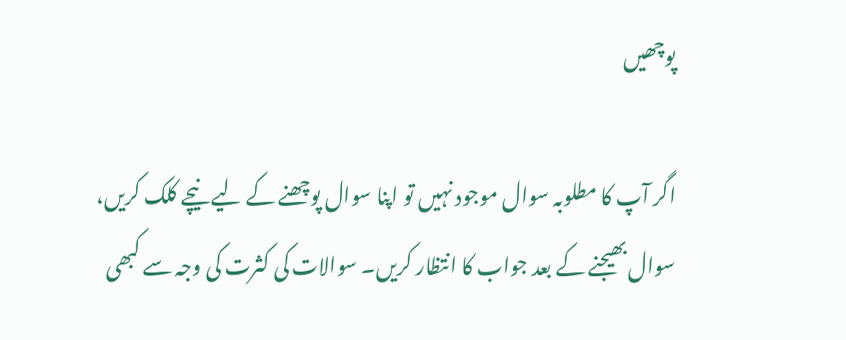پوچھیں

اگر آپ کا مطلوبہ سوال موجود نہیں تو اپنا سوال پوچھنے کے لیے نیچے کلک کریں، سوال بھیجنے کے بعد جواب کا انتظار کریں۔ سوالات کی کثرت کی وجہ سے کبھی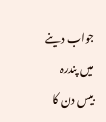جواب دینے میں پندرہ بیس دن کا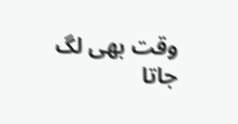وقت بھی لگ جاتا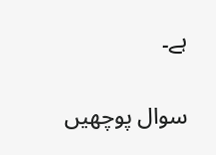ہے۔

سوال پوچھیں